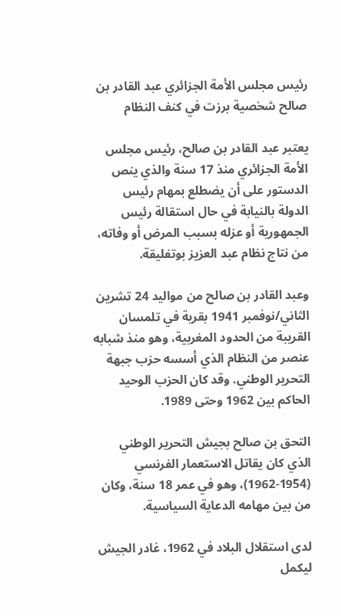رئيس مجلس الأمة الجزائري عبد القادر بن صالح شخصية برزت في كنف النظام

يعتبر عبد القادر بن صالح، رئيس مجلس الأمة الجزائري منذ 17 سنة والذي ينص الدستور على أن يضطلع بمهام رئيس الدولة بالنيابة في حال استقالة رئيس الجمهورية أو عزله بسبب المرض أو وفاته، من نتاج نظام عبد العزيز بوتفليقة.

وعبد القادر بن صالح من مواليد 24 تشرين الثاني/نوفمبر 1941 بقرية في تلمسان القريبة من الحدود المغربية، وهو منذ شبابه عنصر من النظام الذي أسسه حزب جبهة التحرير الوطني. وقد كان الحزب الوحيد الحاكم بين 1962 وحتى 1989.

التحق بن صالح بجيش التحرير الوطني الذي كان يقاتل الاستعمار الفرنسي (1954-1962)، وهو في عمر 18 سنة، وكان من بين مهامه الدعاية السياسية.

لدى استقلال البلاد في 1962، غادر الجيش ليكمل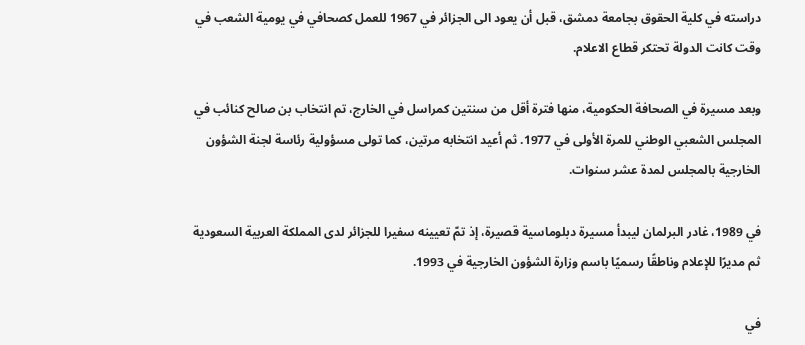دراسته في كلية الحقوق بجامعة دمشق، قبل أن يعود الى الجزائر في 1967 للعمل كصحافي في يومية الشعب في وقت كانت الدولة تحتكر قطاع الاعلام.

وبعد مسيرة في الصحافة الحكومية، منها فترة أقل من سنتين كمراسل في الخارج، تم انتخاب بن صالح كنائب في المجلس الشعبي الوطني للمرة الأولى في 1977. ثم أعيد انتخابه مرتين، كما تولى مسؤولية رئاسة لجنة الشؤون الخارجية بالمجلس لمدة عشر سنوات.

في 1989، غادر البرلمان ليبدأ مسيرة دبلوماسية قصيرة، إذ تمّ تعيينه سفيرا للجزائر لدى المملكة العربية السعودية ثم مديرًا للإعلام وناطقًا رسميًا باسم وزارة الشؤون الخارجية في 1993.

في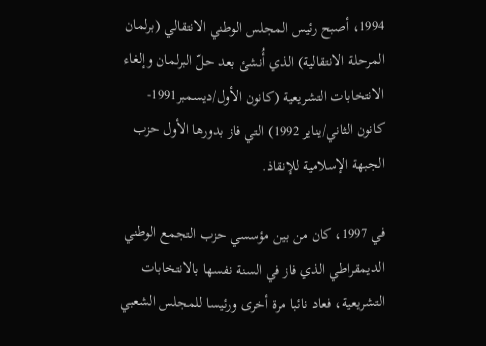1994، أصبح رئيس المجلس الوطني الانتقالي (برلمان المرحلة الانتقالية) الذي أُنشئ بعد حلّ البرلمان وإلغاء الانتخابات التشريعية (كانون الأول/ديسمبر1991- كانون الثاني/يناير 1992) التي فاز بدورها الأول حزب الجبهة الإسلامية للإنقاذ.

في 1997، كان من بين مؤسسي حزب التجمع الوطني الديمقراطي الذي فاز في السنة نفسها بالانتخابات التشريعية، فعاد نائبا مرة أخرى ورئيسا للمجلس الشعبي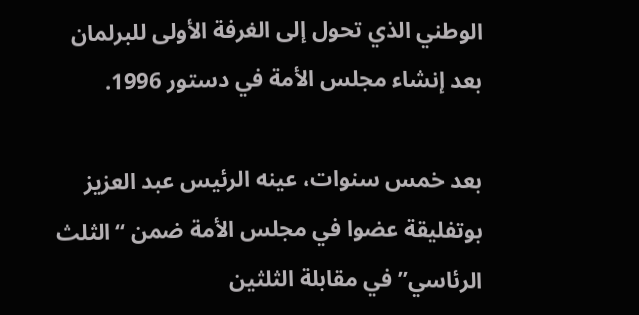الوطني الذي تحول إلى الغرفة الأولى للبرلمان بعد إنشاء مجلس الأمة في دستور 1996.

بعد خمس سنوات، عينه الرئيس عبد العزيز بوتفليقة عضوا في مجلس الأمة ضمن “الثلث الرئاسي” في مقابلة الثلثين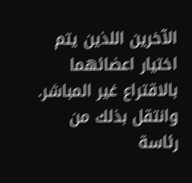الآخرين اللذين يتم اختيار اعضائهما بالاقتراع غير المباشر. وانتقل بذلك من رئاسة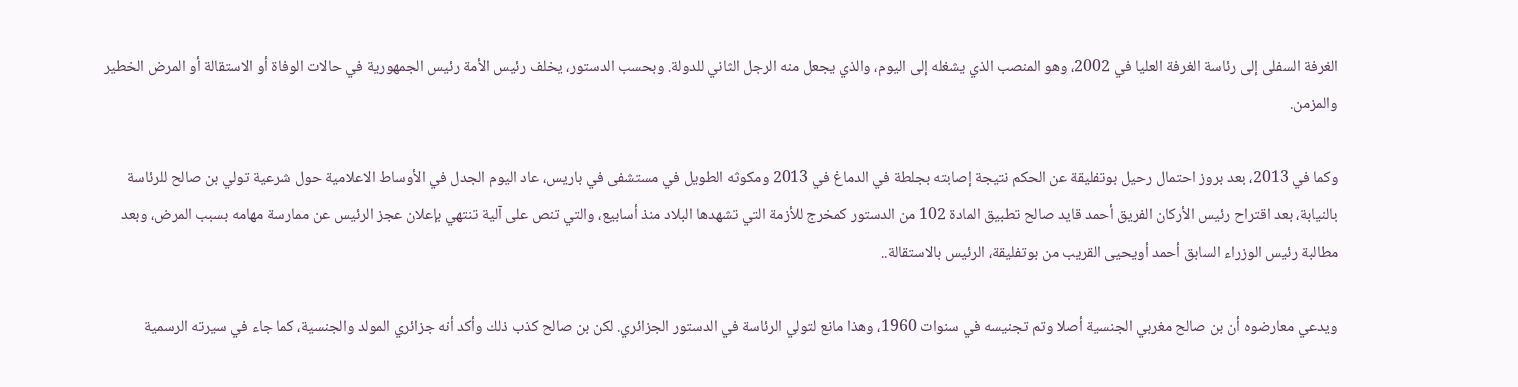الغرفة السفلى إلى رئاسة الغرفة العليا في 2002، وهو المنصب الذي يشغله إلى اليوم، والذي يجعل منه الرجل الثاني للدولة. وبحسب الدستور، يخلف رئيس الأمة رئيس الجمهورية في حالات الوفاة أو الاستقالة أو المرض الخطير والمزمن.

وكما في 2013، بعد بروز احتمال رحيل بوتفليقة عن الحكم نتيجة إصابته بجلطة في الدماغ في 2013 ومكوثه الطويل في مستشفى في باريس، عاد اليوم الجدل في الأوساط الاعلامية حول شرعية تولي بن صالح للرئاسة بالنيابة، بعد اقتراح رئيس الأركان الفريق أحمد قايد صالح تطبيق المادة 102 من الدستور كمخرج للأزمة التي تشهدها البلاد منذ أسابيع، والتي تنص على آلية تنتهي بإعلان عجز الرئيس عن ممارسة مهامه بسبب المرض، وبعد مطالبة رئيس الوزراء السابق أحمد أويحيى القريب من بوتفليقة، الرئيس بالاستقالة..

ويدعي معارضوه أن بن صالح مغربي الجنسية أصلا وتم تجنيسه في سنوات 1960، وهذا مانع لتولي الرئاسة في الدستور الجزائري. لكن بن صالح كذب ذلك وأكد أنه جزائري المولد والجنسية، كما جاء في سيرته الرسمية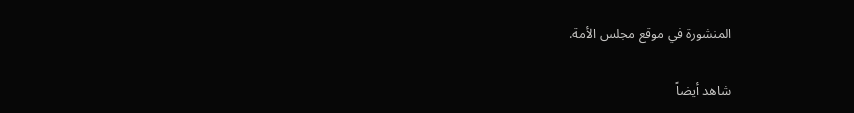المنشورة في موقع مجلس الأمة.

شاهد أيضاً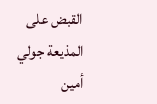القبض على المذيعة جولي أمين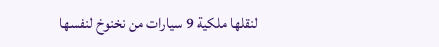لنقلها ملكية 9 سيارات من نخنوخ لنفسها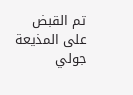تم القبض على المذيعة جولي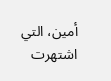أمين، التي اشتهرت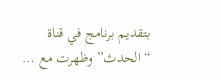بتقديم برنامج في قناة “الحدث” وظهرت مع …